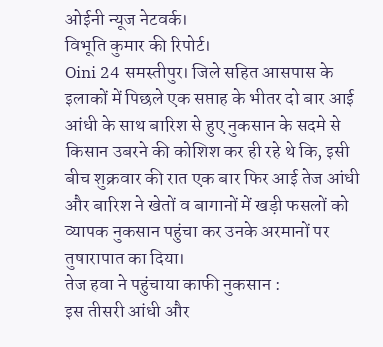ओईनी न्यूज नेटवर्क।
विभूति कुमार की रिपोर्ट।
Oini 24 समस्तीपुर। जिले सहित आसपास के इलाकों में पिछले एक सप्ताह के भीतर दो बार आई आंधी के साथ बारिश से हुए नुकसान के सदमे से किसान उबरने की कोशिश कर ही रहे थे कि, इसी बीच शुक्रवार की रात एक बार फिर आई तेज आंधी और बारिश ने खेतों व बागानों में खड़ी फसलों को व्यापक नुकसान पहुंचा कर उनके अरमानों पर तुषारापात का दिया।
तेज हवा ने पहुंचाया काफी नुकसान :
इस तीसरी आंधी और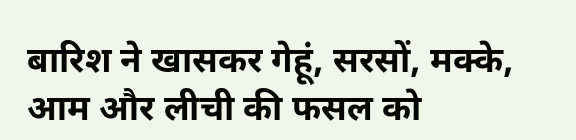बारिश ने खासकर गेहूं, सरसों, मक्के, आम और लीची की फसल को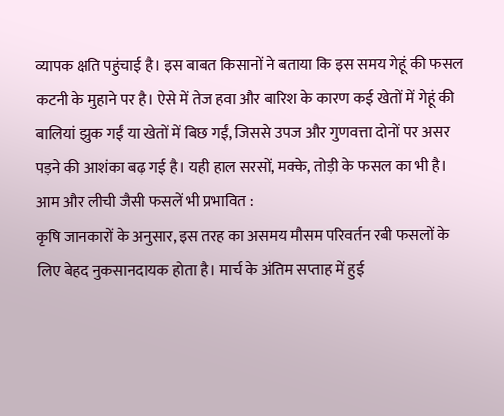व्यापक क्षति पहुंचाई है। इस बाबत किसानों ने बताया कि इस समय गेहूं की फसल कटनी के मुहाने पर है। ऐसे में तेज हवा और बारिश के कारण कई खेतों में गेहूं की बालियां झुक गईं या खेतों में बिछ गईं, जिससे उपज और गुणवत्ता दोनों पर असर पड़ने की आशंका बढ़ गई है। यही हाल सरसों, मक्के, तोड़ी के फसल का भी है।
आम और लीची जैसी फसलें भी प्रभावित :
कृषि जानकारों के अनुसार, इस तरह का असमय मौसम परिवर्तन रबी फसलों के लिए बेहद नुकसानदायक होता है। मार्च के अंतिम सप्ताह में हुई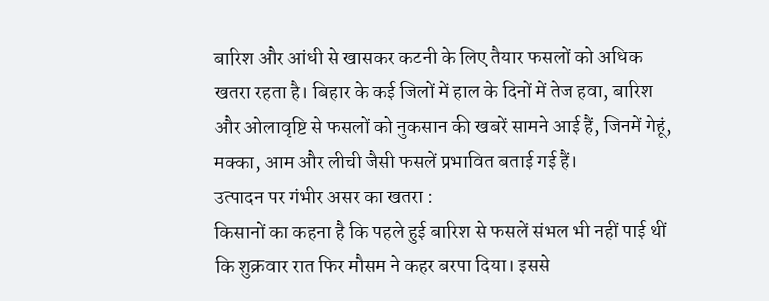बारिश और आंधी से खासकर कटनी के लिए तैयार फसलों को अधिक खतरा रहता है। बिहार के कई जिलों में हाल के दिनों में तेज हवा, बारिश और ओलावृष्टि से फसलों को नुकसान की खबरें सामने आई हैं, जिनमें गेहूं, मक्का, आम और लीची जैसी फसलें प्रभावित बताई गई हैं।
उत्पादन पर गंभीर असर का खतरा :
किसानों का कहना है कि पहले हुई बारिश से फसलें संभल भी नहीं पाई थीं कि शुक्रवार रात फिर मौसम ने कहर बरपा दिया। इससे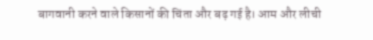बागवानी करने वाले किसानों की चिंता और बढ़ गई है। आम और लीची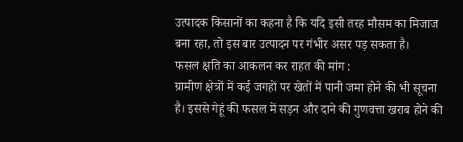उत्पादक किसानों का कहना है कि यदि इसी तरह मौसम का मिजाज बना रहा, तो इस बार उत्पादन पर गंभीर असर पड़ सकता है।
फसल क्षति का आकलन कर राहत की मांग :
ग्रामीण क्षेत्रों में कई जगहों पर खेतों में पानी जमा होने की भी सूचना है। इससे गेहूं की फसल में सड़न और दाने की गुणवत्ता खराब होने की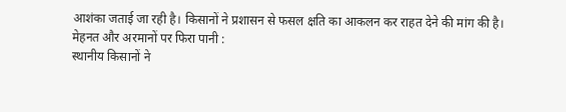आशंका जताई जा रही है। किसानों ने प्रशासन से फसल क्षति का आकलन कर राहत देने की मांग की है।
मेहनत और अरमानों पर फिरा पानी :
स्थानीय किसानों ने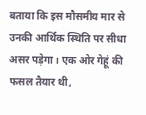बताया कि इस मौसमीय मार से उनकी आर्थिक स्थिति पर सीधा असर पड़ेगा। एक ओर गेहूं की फसल तैयार थी,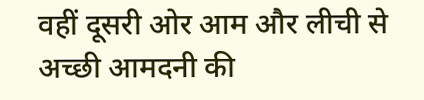वहीं दूसरी ओर आम और लीची से अच्छी आमदनी की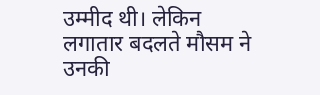उम्मीद थी। लेकिन लगातार बदलते मौसम ने उनकी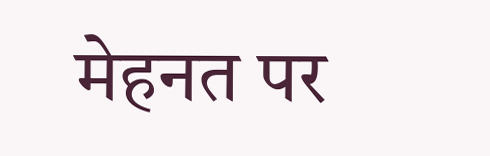मेहनत पर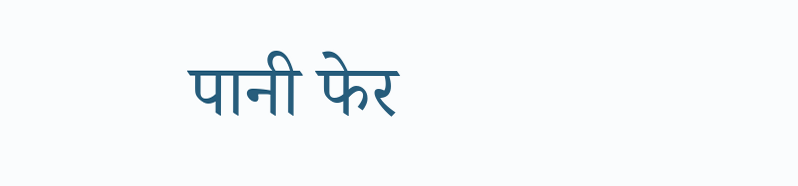पानी फेर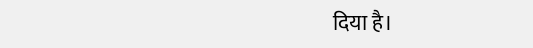दिया है।